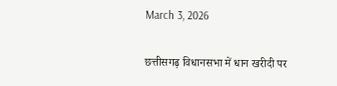March 3, 2026

छत्तीसगढ़ विधानसभा में धान खरीदी पर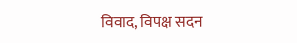विवाद, विपक्ष सदन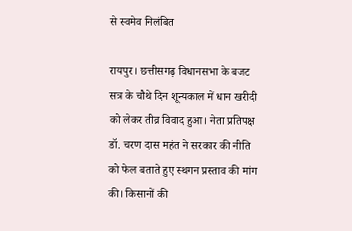से स्वमेव निलंबित

रायपुर। छत्तीसगढ़ विधानसभा के बजट सत्र के चौथे दिन शून्यकाल में धान खरीदी को लेकर तीव्र विवाद हुआ। नेता प्रतिपक्ष डॉ. चरण दास महंत ने सरकार की नीति को फेल बताते हुए स्थगन प्रस्ताव की मांग की। किसानों की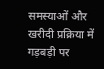समस्याओं और खरीदी प्रक्रिया में गड़बड़ी पर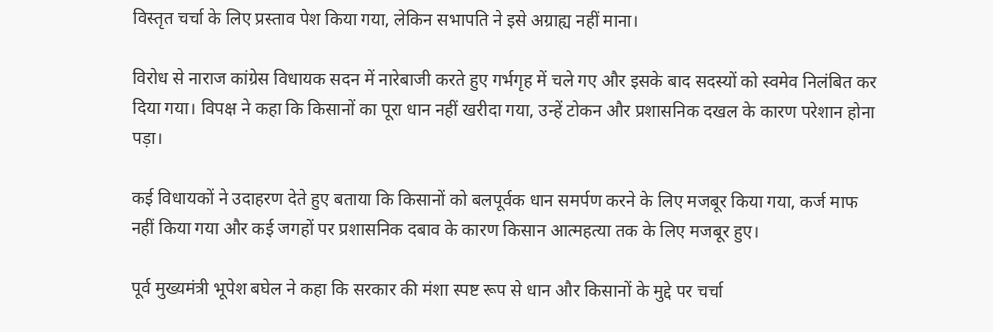विस्तृत चर्चा के लिए प्रस्ताव पेश किया गया, लेकिन सभापति ने इसे अग्राह्य नहीं माना।

विरोध से नाराज कांग्रेस विधायक सदन में नारेबाजी करते हुए गर्भगृह में चले गए और इसके बाद सदस्यों को स्वमेव निलंबित कर दिया गया। विपक्ष ने कहा कि किसानों का पूरा धान नहीं खरीदा गया, उन्हें टोकन और प्रशासनिक दखल के कारण परेशान होना पड़ा।

कई विधायकों ने उदाहरण देते हुए बताया कि किसानों को बलपूर्वक धान समर्पण करने के लिए मजबूर किया गया, कर्ज माफ नहीं किया गया और कई जगहों पर प्रशासनिक दबाव के कारण किसान आत्महत्या तक के लिए मजबूर हुए।

पूर्व मुख्यमंत्री भूपेश बघेल ने कहा कि सरकार की मंशा स्पष्ट रूप से धान और किसानों के मुद्दे पर चर्चा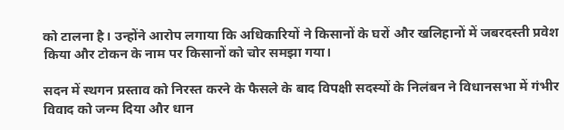को टालना है। उन्होंने आरोप लगाया कि अधिकारियों ने किसानों के घरों और खलिहानों में जबरदस्ती प्रवेश किया और टोकन के नाम पर किसानों को चोर समझा गया।

सदन में स्थगन प्रस्ताव को निरस्त करने के फैसले के बाद विपक्षी सदस्यों के निलंबन ने विधानसभा में गंभीर विवाद को जन्म दिया और धान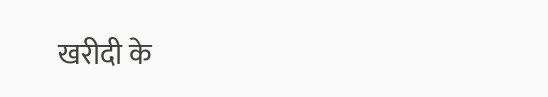खरीदी के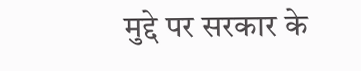मुद्दे पर सरकार के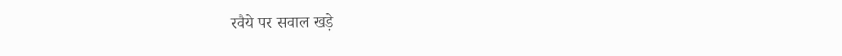रवैये पर सवाल खड़े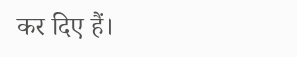कर दिए हैं।